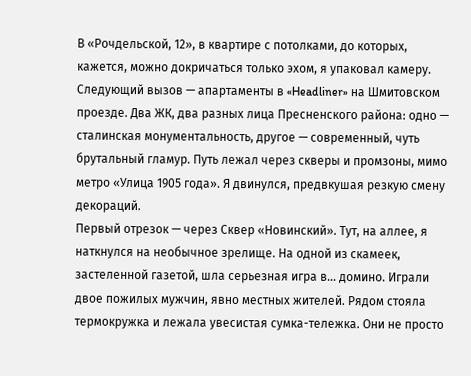В «Рочдельской, 12», в квартире с потолками, до которых, кажется, можно докричаться только эхом, я упаковал камеру. Следующий вызов — апартаменты в «Headliner» на Шмитовском проезде. Два ЖК, два разных лица Пресненского района: одно — сталинская монументальность, другое — современный, чуть брутальный гламур. Путь лежал через скверы и промзоны, мимо метро «Улица 1905 года». Я двинулся, предвкушая резкую смену декораций.
Первый отрезок — через Сквер «Новинский». Тут, на аллее, я наткнулся на необычное зрелище. На одной из скамеек, застеленной газетой, шла серьезная игра в… домино. Играли двое пожилых мужчин, явно местных жителей. Рядом стояла термокружка и лежала увесистая сумка-тележка. Они не просто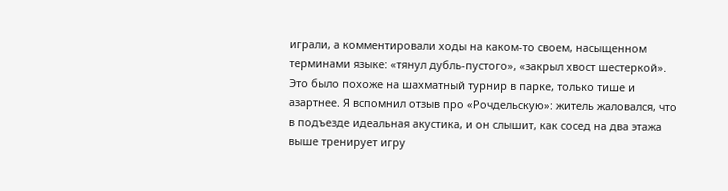играли, а комментировали ходы на каком-то своем, насыщенном терминами языке: «тянул дубль-пустого», «закрыл хвост шестеркой». Это было похоже на шахматный турнир в парке, только тише и азартнее. Я вспомнил отзыв про «Рочдельскую»: житель жаловался, что в подъезде идеальная акустика, и он слышит, как сосед на два этажа выше тренирует игру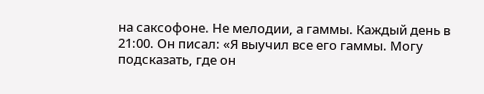на саксофоне. Не мелодии, а гаммы. Каждый день в 21:00. Он писал: «Я выучил все его гаммы. Могу подсказать, где он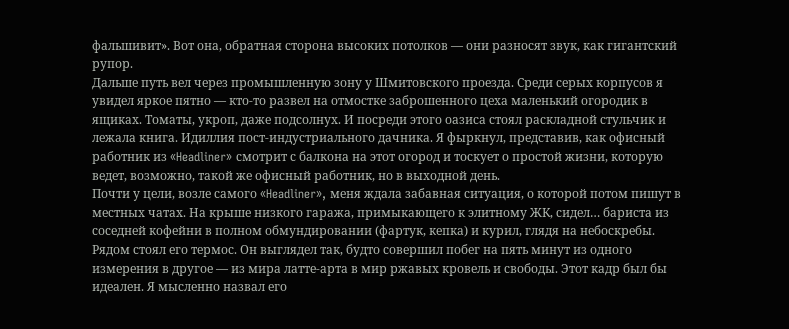фальшивит». Вот она, обратная сторона высоких потолков — они разносят звук, как гигантский рупор.
Дальше путь вел через промышленную зону у Шмитовского проезда. Среди серых корпусов я увидел яркое пятно — кто-то развел на отмостке заброшенного цеха маленький огородик в ящиках. Томаты, укроп, даже подсолнух. И посреди этого оазиса стоял раскладной стульчик и лежала книга. Идиллия пост-индустриального дачника. Я фыркнул, представив, как офисный работник из «Headliner» смотрит с балкона на этот огород и тоскует о простой жизни, которую ведет, возможно, такой же офисный работник, но в выходной день.
Почти у цели, возле самого «Headliner», меня ждала забавная ситуация, о которой потом пишут в местных чатах. На крыше низкого гаража, примыкающего к элитному ЖК, сидел… бариста из соседней кофейни в полном обмундировании (фартук, кепка) и курил, глядя на небоскребы. Рядом стоял его термос. Он выглядел так, будто совершил побег на пять минут из одного измерения в другое — из мира латте-арта в мир ржавых кровель и свободы. Этот кадр был бы идеален. Я мысленно назвал его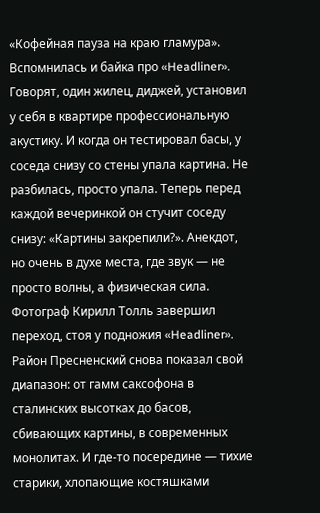«Кофейная пауза на краю гламура».
Вспомнилась и байка про «Headliner». Говорят, один жилец, диджей, установил у себя в квартире профессиональную акустику. И когда он тестировал басы, у соседа снизу со стены упала картина. Не разбилась, просто упала. Теперь перед каждой вечеринкой он стучит соседу снизу: «Картины закрепили?». Анекдот, но очень в духе места, где звук — не просто волны, а физическая сила.
Фотограф Кирилл Толль завершил переход, стоя у подножия «Headliner». Район Пресненский снова показал свой диапазон: от гамм саксофона в сталинских высотках до басов, сбивающих картины, в современных монолитах. И где-то посередине — тихие старики, хлопающие костяшками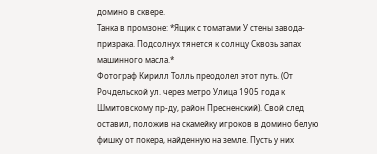домино в сквере.
Танка в промзоне: *Ящик с томатами У стены завода-призрака. Подсолнух тянется к солнцу Сквозь запах машинного масла.*
Фотограф Кирилл Толль преодолел этот путь. (От Рочдельской ул. через метро Улица 1905 года к Шмитовскому пр-ду, район Пресненский). Свой след оставил, положив на скамейку игроков в домино белую фишку от покера, найденную на земле. Пусть у них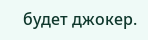будет джокер.